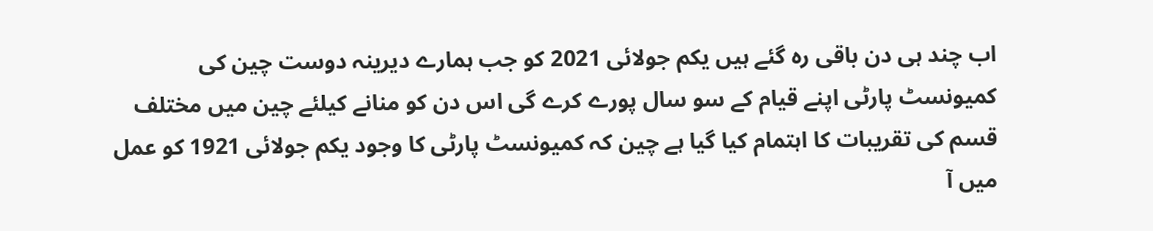اب چند ہی دن باقی رہ گئے ہیں یکم جولائی 2021 کو جب ہمارے دیرینہ دوست چین کی کمیونسٹ پارٹی اپنے قیام کے سو سال پورے کرے گی اس دن کو منانے کیلئے چین میں مختلف قسم کی تقریبات کا اہتمام کیا گیا ہے چین کہ کمیونسٹ پارٹی کا وجود یکم جولائی 1921 کو عمل میں آ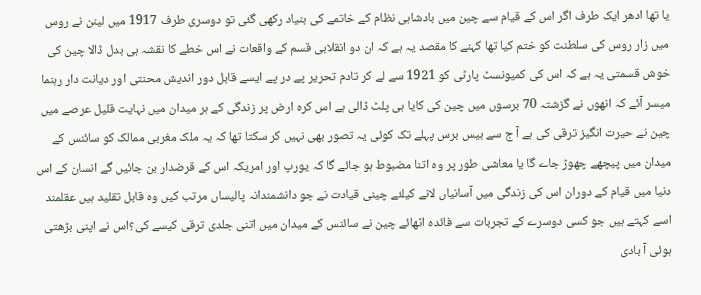یا تھا ادھر ایک طرف اگر اس کے قیام سے چین میں بادشاہی نظام کے خاتمے کی بنیاد رکھی گئی تو دوسری طرف 1917 میں لینن نے روس میں زار روس کی سلطنت کو ختم کیا تھا کہنے کا مقصد یہ ہے کہ ان دو انقلابی قسم کے واقعات نے اس خطے کا نقشہ ہی بدل ڈالا چین کی خوش قسمتی یہ ہے کہ اس کی کمیونسٹ پارٹی کو 1921 سے لے کر تادم تحریر پے در پے ایسے قابل دور اندیش محنتی اور دیانت دار رہنما میسر آئے کہ انھوں نے گزشتہ 70 برسوں میں چین کی کایا ہی پلٹ ڈالی ہے اس کرہ ارض پر زندگی کے ہر میدان میں نہایت قلیل عرصے میں چین نے حیرت انگیز ترقی کی ہے آ ج سے بیس برس پہلے تک کوئی یہ تصور بھی نہیں کر سکتا تھا کہ یہ ملک مغربی ممالک کو سائنس کے میدان میں پیچھے چھوڑ جاے گا یا معاشی طور پر وہ اتنا مضبوط ہو جائے گا کہ یورپ اور امریکہ اس کے قرضدار بن جائیں گے انسان کے اس دنیا میں قیام کے دوران اس کی زندگی میں آسانیاں لانے کیلئے چینی قیادت نے جو دانشمندانہ پالیساں مرتب کیں وہ قابل تقلید ہیں عقلمند اسے کہتے ہیں جو کسی دوسرے کے تجربات سے فائدہ اٹھائے چین نے سائنس کے میدان میں اتنی جلدی ترقی کیسے کی؟اس نے اپنی بڑھتی ہوئی آ بادی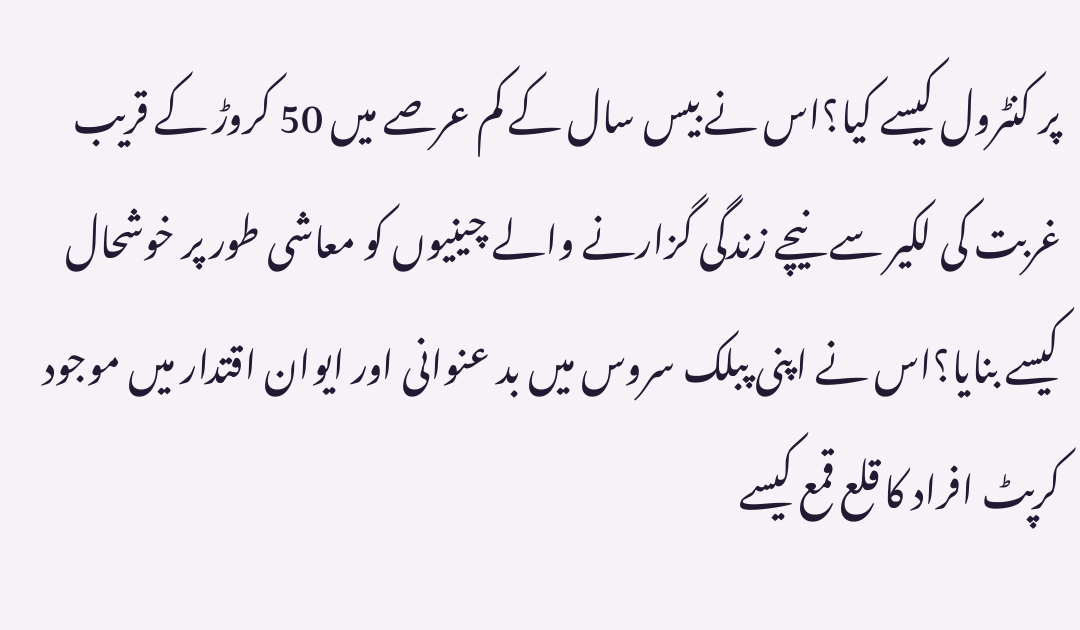پر کنٹرول کیسے کیا؟اس نے بیس سال کے کم عرصے میں 50 کروڑ کے قریب غربت کی لکیر سے نیچے زندگی گزارنے والے چینیوں کو معاشی طور پر خوشحال کیسے بنایا؟اس نے اپنی پبلک سروس میں بد عنوانی اور ایوان اقتدار میں موجود کرپٹ افراد کا قلع قمع کیسے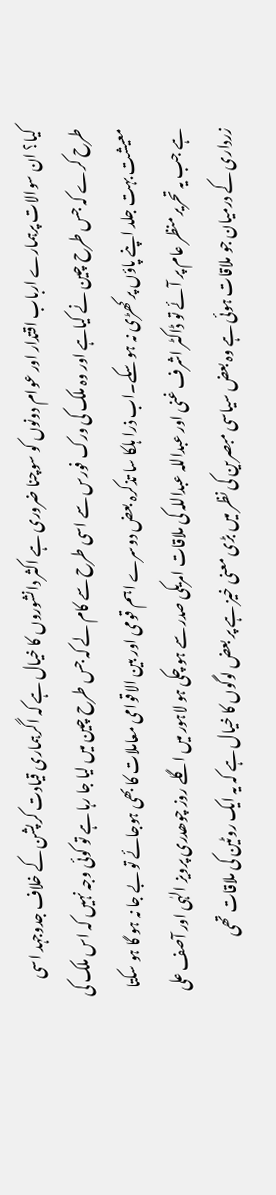کیا؟ ان سوالات پرہمارے ارباب اقتدار اور عوام دونوں کو سوچنا ضروری ہے اکثر دانشوروں کا خیال ہے کہ اگرہماری قیادت کرپشن کے خلاف جدوجہد اسی طرح کرے کہ جس طرح چین نے کیاہے اور وہ ملک کی ورک فورس سے اسی طرح سے کام لے کہ جس طرح چین میں لیا جا رہا ہے تو کوئی وجہ نہیں کہ اس ملک کی معیشت بہت جلد اپنے پاؤں پر کھڑی نہ ہو سکے۔اب ذرا ہلکا سا تذکرہ بعض دوسرے اہم قومی اور بین الاقوامی معاملات کا بھی ہوجائے تو بے جا نہ ہو گا ہو سکتا ہے جب یہ تحریر منظر عام پر آئے تو ڈاکٹر اشرف غنی اور عبداللہ عبداللہ کی ملاقات امریکی صدر سے ہو چکی ہو لاہور میں اگلے روز چوھدری پرویز الہٰی اور آصف علی زرداری کے درمیان جو ملاقات ہوئی ہے وہ بعض سیاسی مبصرین کی نظر میں بڑی معنی خیز ہے پر بعض لوگوں کا خیال ہے کہ یہ ایک روٹین کی ملاقات تھی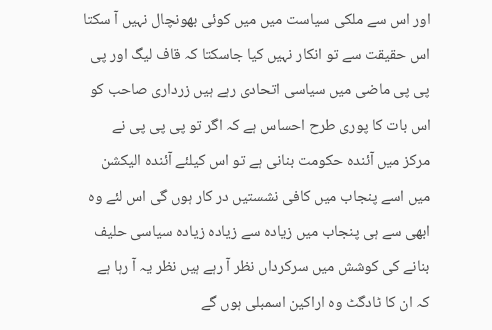اور اس سے ملکی سیاست میں میں کوئی بھونچال نہیں آ سکتا اس حقیقت سے تو انکار نہیں کیا جاسکتا کہ قاف لیگ اور پی پی پی ماضی میں سیاسی اتحادی رہے ہیں زرداری صاحب کو اس بات کا پوری طرح احساس ہے کہ اگر تو پی پی پی نے مرکز میں آئندہ حکومت بنانی ہے تو اس کیلئے آئندہ الیکشن میں اسے پنجاب میں کافی نشستیں در کار ہوں گی اس لئے وہ ابھی سے ہی پنجاب میں زیادہ سے زیادہ زیادہ سیاسی حلیف بنانے کی کوشش میں سرکرداں نظر آ رہے ہیں نظر یہ آ رہا ہے کہ ان کا ٹادگٹ وہ اراکین اسمبلی ہوں گے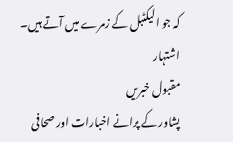کہ جو الیکٹبل کے زمرے میں آتے ہیں۔
اشتہار
مقبول خبریں
پشاور کے پرانے اخبارات اور صحافی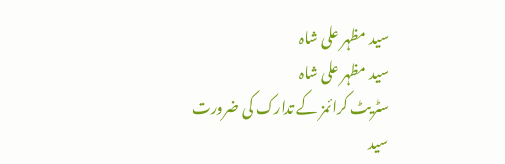سید مظہر علی شاہ
سید مظہر علی شاہ
سٹریٹ کرائمز کے تدارک کی ضرورت
سید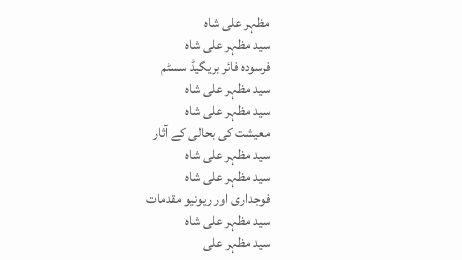مظہر علی شاہ
سید مظہر علی شاہ
فرسودہ فائر بریگیڈ سسٹم
سید مظہر علی شاہ
سید مظہر علی شاہ
معیشت کی بحالی کے آثار
سید مظہر علی شاہ
سید مظہر علی شاہ
فوجداری اور ریونیو مقدمات
سید مظہر علی شاہ
سید مظہر علی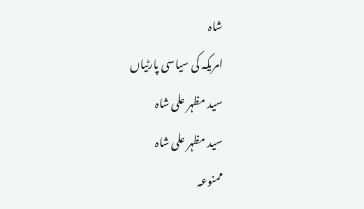شاہ
امریکہ کی سیاسی پارٹیاں
سید مظہر علی شاہ
سید مظہر علی شاہ
ممنوعہ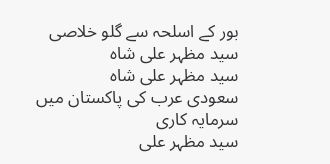بور کے اسلحہ سے گلو خلاصی
سید مظہر علی شاہ
سید مظہر علی شاہ
سعودی عرب کی پاکستان میں سرمایہ کاری
سید مظہر علی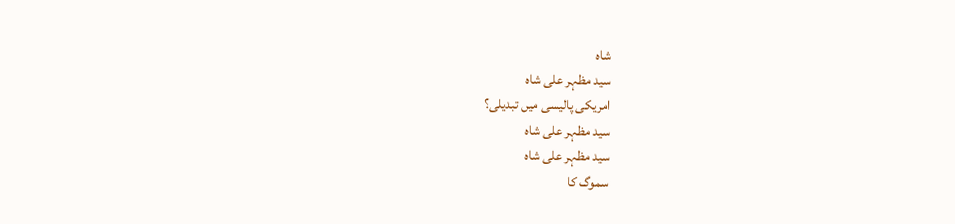شاہ
سید مظہر علی شاہ
امریکی پالیسی میں تبدیلی؟
سید مظہر علی شاہ
سید مظہر علی شاہ
سموگ کا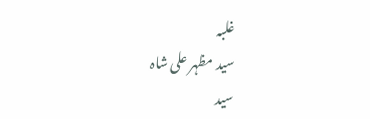غلبہ
سید مظہر علی شاہ
سید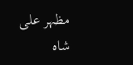مظہر علی شاہ